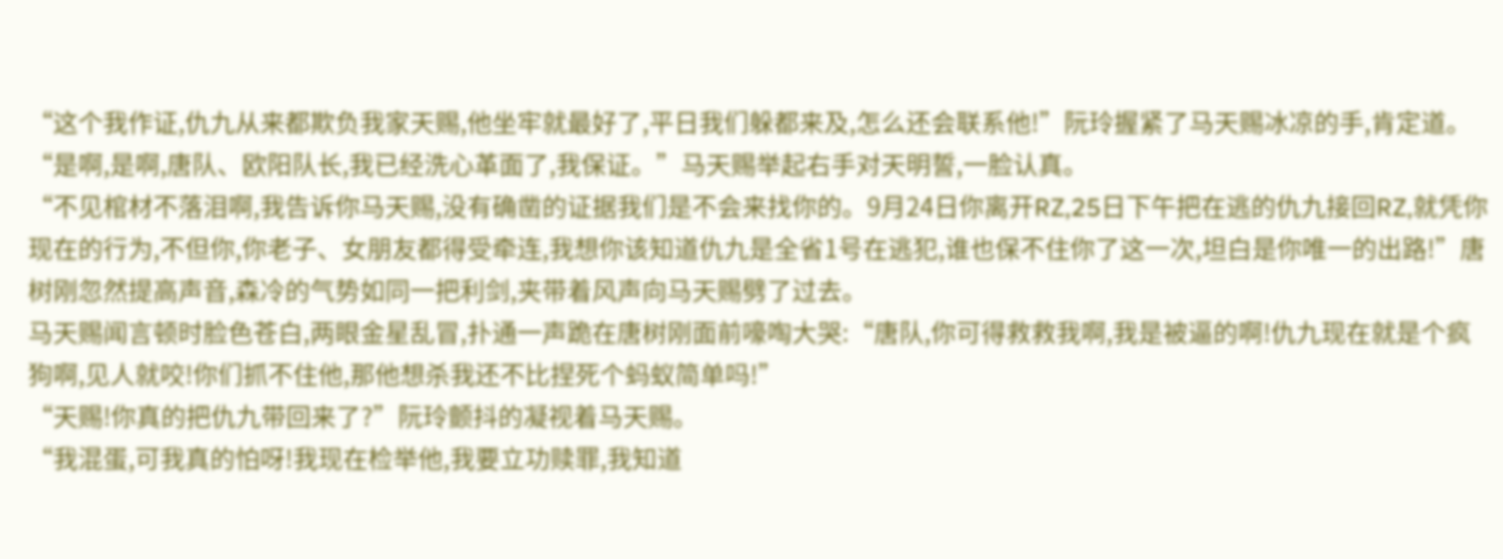“这个我作证,仇九从来都欺负我家天赐,他坐牢就最好了,平日我们躲都来及,怎么还会联系他!”阮玲握紧了马天赐冰凉的手,肯定道。
“是啊,是啊,唐队、欧阳队长,我已经洗心革面了,我保证。”马天赐举起右手对天明誓,一脸认真。
“不见棺材不落泪啊,我告诉你马天赐,没有确凿的证据我们是不会来找你的。9月24日你离开RZ,25日下午把在逃的仇九接回RZ,就凭你现在的行为,不但你,你老子、女朋友都得受牵连,我想你该知道仇九是全省1号在逃犯,谁也保不住你了这一次,坦白是你唯一的出路!”唐树刚忽然提高声音,森冷的气势如同一把利剑,夹带着风声向马天赐劈了过去。
马天赐闻言顿时脸色苍白,两眼金星乱冒,扑通一声跪在唐树刚面前嚎啕大哭:“唐队,你可得救救我啊,我是被逼的啊!仇九现在就是个疯狗啊,见人就咬!你们抓不住他,那他想杀我还不比捏死个蚂蚁简单吗!”
“天赐!你真的把仇九带回来了?”阮玲颤抖的凝视着马天赐。
“我混蛋,可我真的怕呀!我现在检举他,我要立功赎罪,我知道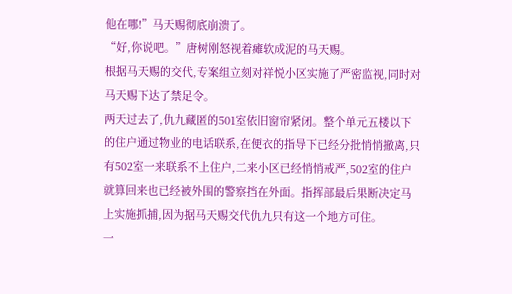他在哪!”马天赐彻底崩溃了。
“好,你说吧。”唐树刚怒视着瘫软成泥的马天赐。
根据马天赐的交代,专案组立刻对祥悦小区实施了严密监视,同时对马天赐下达了禁足令。
两天过去了,仇九藏匿的501室依旧窗帘紧闭。整个单元五楼以下的住户通过物业的电话联系,在便衣的指导下已经分批悄悄撤离,只有502室一来联系不上住户,二来小区已经悄悄戒严,502室的住户就算回来也已经被外围的警察挡在外面。指挥部最后果断决定马上实施抓捕,因为据马天赐交代仇九只有这一个地方可住。
一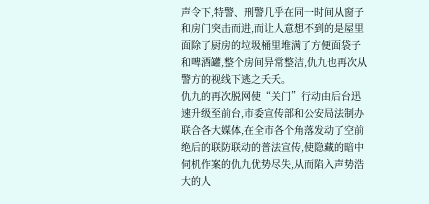声令下,特警、刑警几乎在同一时间从窗子和房门突击而进,而让人意想不到的是屋里面除了厨房的垃圾桶里堆满了方便面袋子和啤酒罐,整个房间异常整洁,仇九也再次从警方的视线下逃之夭夭。
仇九的再次脱网使“关门”行动由后台迅速升级至前台,市委宣传部和公安局法制办联合各大媒体,在全市各个角落发动了空前绝后的联防联动的普法宣传,使隐藏的暗中伺机作案的仇九优势尽失,从而陷入声势浩大的人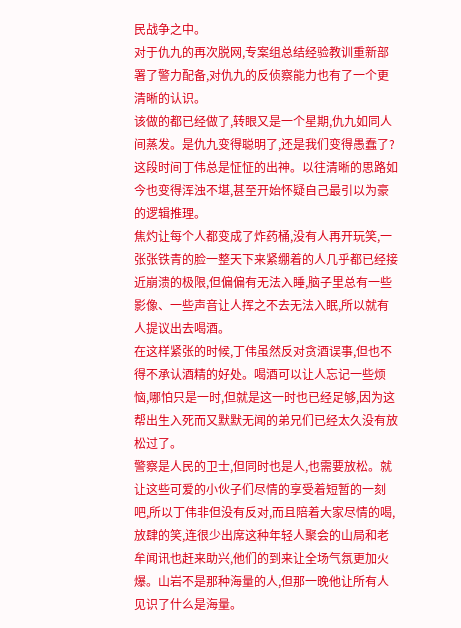民战争之中。
对于仇九的再次脱网,专案组总结经验教训重新部署了警力配备,对仇九的反侦察能力也有了一个更清晰的认识。
该做的都已经做了,转眼又是一个星期,仇九如同人间蒸发。是仇九变得聪明了,还是我们变得愚蠢了?这段时间丁伟总是怔怔的出神。以往清晰的思路如今也变得浑浊不堪,甚至开始怀疑自己最引以为豪的逻辑推理。
焦灼让每个人都变成了炸药桶,没有人再开玩笑,一张张铁青的脸一整天下来紧绷着的人几乎都已经接近崩溃的极限,但偏偏有无法入睡,脑子里总有一些影像、一些声音让人挥之不去无法入眠,所以就有人提议出去喝酒。
在这样紧张的时候,丁伟虽然反对贪酒误事,但也不得不承认酒精的好处。喝酒可以让人忘记一些烦恼,哪怕只是一时,但就是这一时也已经足够,因为这帮出生入死而又默默无闻的弟兄们已经太久没有放松过了。
警察是人民的卫士,但同时也是人,也需要放松。就让这些可爱的小伙子们尽情的享受着短暂的一刻吧,所以丁伟非但没有反对,而且陪着大家尽情的喝,放肆的笑,连很少出席这种年轻人聚会的山局和老牟闻讯也赶来助兴,他们的到来让全场气氛更加火爆。山岩不是那种海量的人,但那一晚他让所有人见识了什么是海量。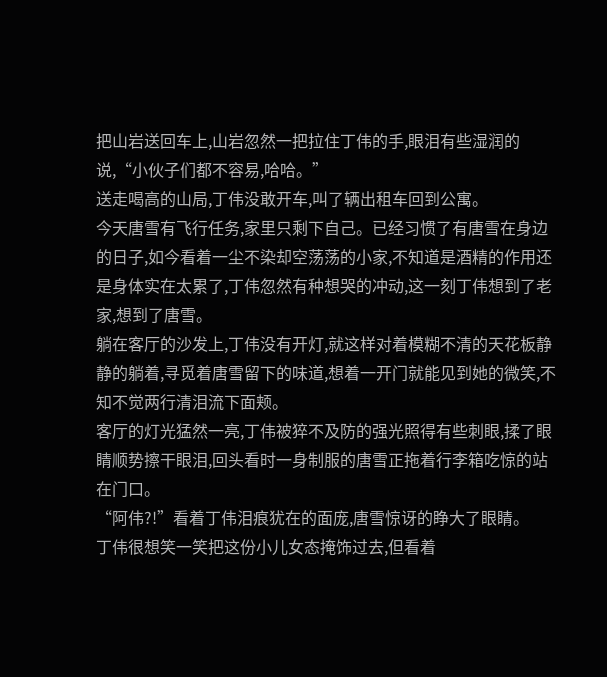把山岩送回车上,山岩忽然一把拉住丁伟的手,眼泪有些湿润的说,“小伙子们都不容易,哈哈。”
送走喝高的山局,丁伟没敢开车,叫了辆出租车回到公寓。
今天唐雪有飞行任务,家里只剩下自己。已经习惯了有唐雪在身边的日子,如今看着一尘不染却空荡荡的小家,不知道是酒精的作用还是身体实在太累了,丁伟忽然有种想哭的冲动,这一刻丁伟想到了老家,想到了唐雪。
躺在客厅的沙发上,丁伟没有开灯,就这样对着模糊不清的天花板静静的躺着,寻觅着唐雪留下的味道,想着一开门就能见到她的微笑,不知不觉两行清泪流下面颊。
客厅的灯光猛然一亮,丁伟被猝不及防的强光照得有些刺眼,揉了眼睛顺势擦干眼泪,回头看时一身制服的唐雪正拖着行李箱吃惊的站在门口。
“阿伟?!”看着丁伟泪痕犹在的面庞,唐雪惊讶的睁大了眼睛。
丁伟很想笑一笑把这份小儿女态掩饰过去,但看着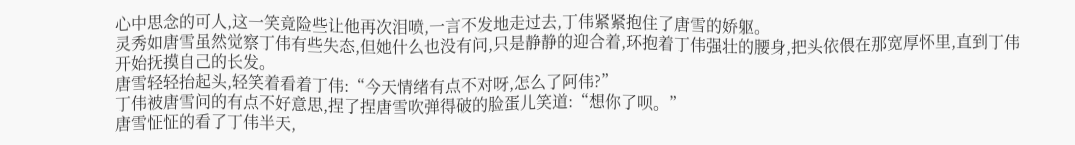心中思念的可人,这一笑竟险些让他再次泪喷,一言不发地走过去,丁伟紧紧抱住了唐雪的娇躯。
灵秀如唐雪虽然觉察丁伟有些失态,但她什么也没有问,只是静静的迎合着,环抱着丁伟强壮的腰身,把头依偎在那宽厚怀里,直到丁伟开始抚摸自己的长发。
唐雪轻轻抬起头,轻笑着看着丁伟:“今天情绪有点不对呀,怎么了阿伟?”
丁伟被唐雪问的有点不好意思,捏了捏唐雪吹弹得破的脸蛋儿笑道:“想你了呗。”
唐雪怔怔的看了丁伟半天,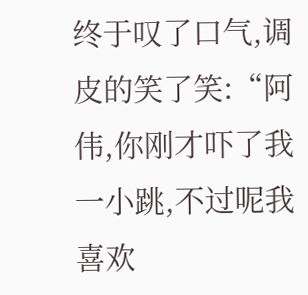终于叹了口气,调皮的笑了笑:“阿伟,你刚才吓了我一小跳,不过呢我喜欢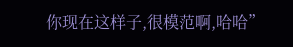你现在这样子,很模范啊,哈哈”